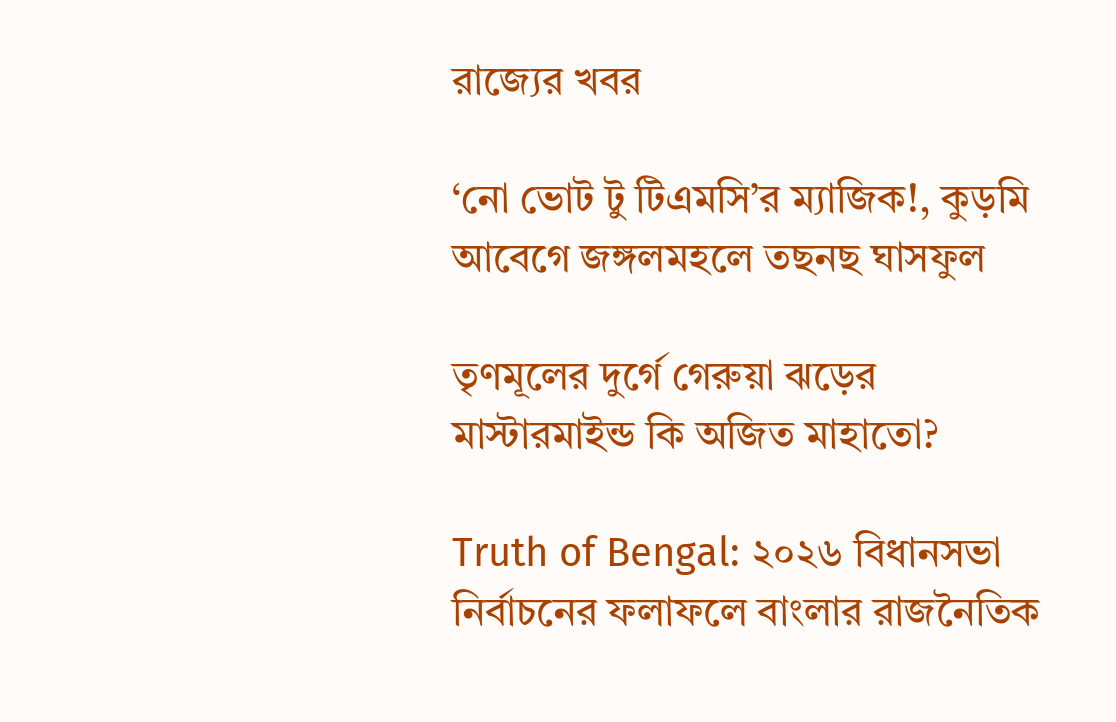রাজ্যের খবর

‘নো ভোট টু টিএমসি’র ম্যাজিক!, কুড়মি আবেগে জঙ্গলমহলে তছনছ ঘাসফুল

তৃণমূলের দুর্গে গেরুয়া ঝড়ের মাস্টারমাইন্ড কি অজিত মাহাতো?

Truth of Bengal: ২০২৬ বিধানসভা নির্বাচনের ফলাফলে বাংলার রাজনৈতিক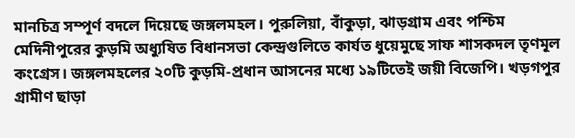মানচিত্র সম্পূর্ণ বদলে দিয়েছে জঙ্গলমহল। পুরুলিয়া, বাঁকুড়া, ঝাড়গ্রাম এবং পশ্চিম মেদিনীপুরের কুড়মি অধ্যুষিত বিধানসভা কেন্দ্রগুলিতে কার্যত ধুয়েমুছে সাফ শাসকদল তৃণমূল কংগ্রেস। জঙ্গলমহলের ২০টি কুড়মি-প্রধান আসনের মধ্যে ১৯টিতেই জয়ী বিজেপি। খড়গপুর গ্রামীণ ছাড়া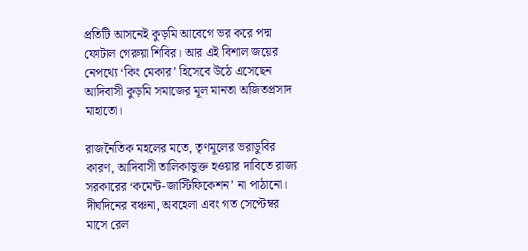প্রতিটি আসনেই কুড়মি আবেগে ভর করে পদ্ম ফোটাল গেরুয়া শিবির। আর এই বিশাল জয়ের নেপথ্যে ‘কিং মেকার’ হিসেবে উঠে এসেছেন আদিবাসী কুড়মি সমাজের মূল মানতা অজিতপ্রসাদ মাহাতো।

রাজনৈতিক মহলের মতে, তৃণমূলের ভরাডুবির কারণ, আদিবাসী তালিকাভুক্ত হওয়ার দাবিতে রাজ্য সরকারের ‘কমেন্ট-জাস্টিফিকেশন’ না পাঠানো। দীর্ঘদিনের বঞ্চনা, অবহেলা এবং গত সেপ্টেম্বর মাসে রেল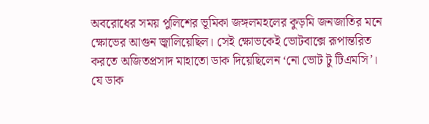অবরোধের সময় পুলিশের ভূমিকা জঙ্গলমহলের কুড়মি জনজাতির মনে ক্ষোভের আগুন জ্বালিয়েছিল। সেই ক্ষোভকেই ভোটবাক্সে রূপান্তরিত করতে অজিতপ্রসাদ মাহাতো ডাক দিয়েছিলেন ‘নো ভোট টু টিএমসি’। যে ডাক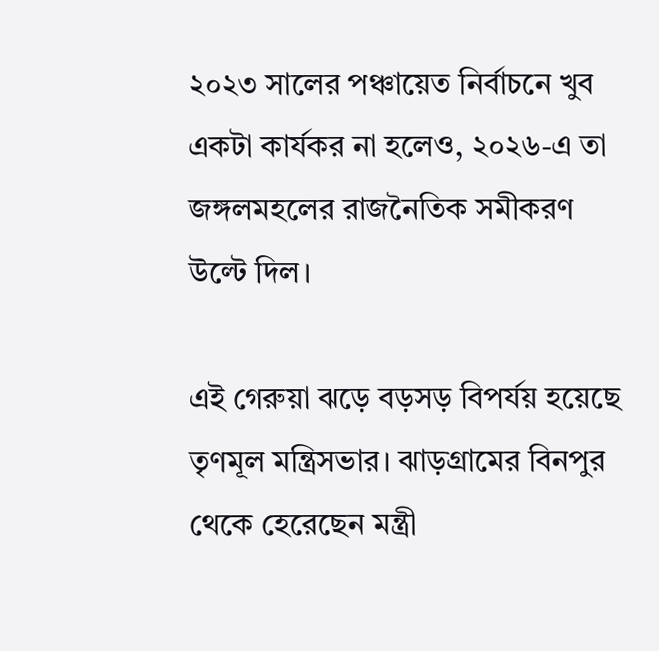২০২৩ সালের পঞ্চায়েত নির্বাচনে খুব একটা কার্যকর না হলেও, ২০২৬-এ তা জঙ্গলমহলের রাজনৈতিক সমীকরণ উল্টে দিল।

এই গেরুয়া ঝড়ে বড়সড় বিপর্যয় হয়েছে তৃণমূল মন্ত্রিসভার। ঝাড়গ্রামের বিনপুর থেকে হেরেছেন মন্ত্রী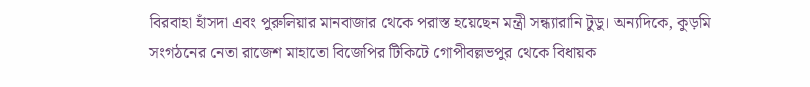বিরবাহা হাঁসদা এবং পুরুলিয়ার মানবাজার থেকে পরাস্ত হয়েছেন মন্ত্রী সন্ধ্যারানি টুডু। অন্যদিকে, কুড়মি সংগঠনের নেতা রাজেশ মাহাতো বিজেপির টিকিটে গোপীবল্লভপুর থেকে বিধায়ক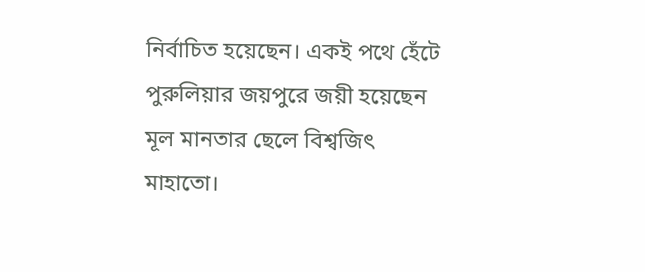নির্বাচিত হয়েছেন। একই পথে হেঁটে পুরুলিয়ার জয়পুরে জয়ী হয়েছেন মূল মানতার ছেলে বিশ্বজিৎ মাহাতো।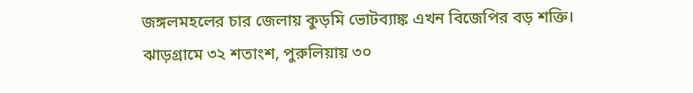জঙ্গলমহলের চার জেলায় কুড়মি ভোটব্যাঙ্ক এখন বিজেপির বড় শক্তি। ঝাড়গ্রামে ৩২ শতাংশ, পুরুলিয়ায় ৩০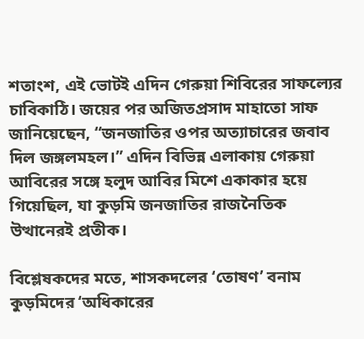শতাংশ, এই ভোটই এদিন গেরুয়া শিবিরের সাফল্যের চাবিকাঠি। জয়ের পর অজিতপ্রসাদ মাহাতো সাফ জানিয়েছেন, “জনজাতির ওপর অত্যাচারের জবাব দিল জঙ্গলমহল।” এদিন বিভিন্ন এলাকায় গেরুয়া আবিরের সঙ্গে হলুদ আবির মিশে একাকার হয়ে গিয়েছিল, যা কুড়মি জনজাতির রাজনৈতিক উত্থানেরই প্রতীক।

বিশ্লেষকদের মতে, শাসকদলের ‘তোষণ’ বনাম কুড়মিদের ‘অধিকারের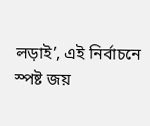লড়াই’, এই নির্বাচনে স্পষ্ট জয়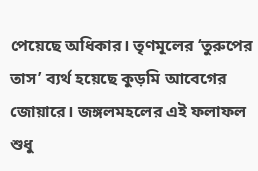পেয়েছে অধিকার। তৃণমূলের ‘তুরুপের তাস’ ব্যর্থ হয়েছে কুড়মি আবেগের জোয়ারে। জঙ্গলমহলের এই ফলাফল শুধু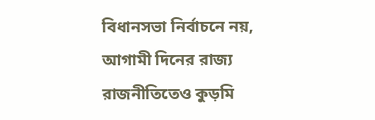বিধানসভা নির্বাচনে নয়, আগামী দিনের রাজ্য রাজনীতিতেও কুড়মি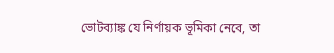ভোটব্যাঙ্ক যে নির্ণায়ক ভূমিকা নেবে, তা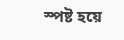স্পষ্ট হয়ে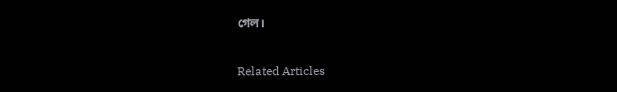গেল।

Related Articles